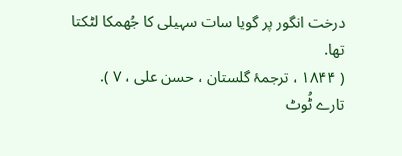درخت انگور پر گویا سات سہیلی کا جُھمکا لٹکتا تھا.
( ۱۸۴۴ ، ترجمۂ گلستان ، حسن علی ، ۷ ).
تارے ٹُوٹ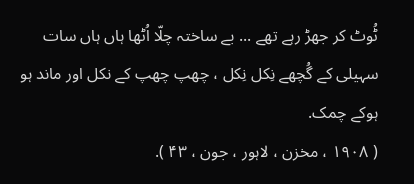ٹُوٹ کر جھڑ رہے تھے ... بے ساختہ چلّا اُٹھا ہاں ہاں سات سہیلی کے گُچھے نِکل نِکل ، چھپ چھپ کے نکل اور ماند ہو ہوکے چمک.
( ۱۹۰۸ ، مخزن ، لاہور ، جون ، ۴۳ ).